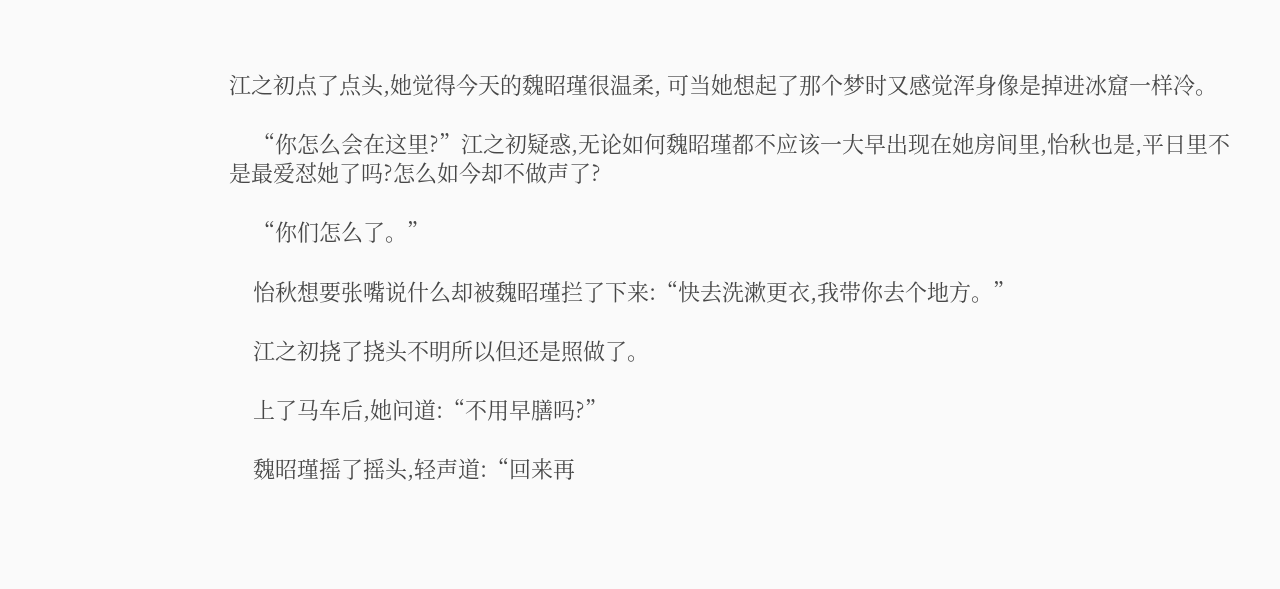江之初点了点头,她觉得今天的魏昭瑾很温柔, 可当她想起了那个梦时又感觉浑身像是掉进冰窟一样冷。

    “你怎么会在这里?”江之初疑惑,无论如何魏昭瑾都不应该一大早出现在她房间里,怡秋也是,平日里不是最爱怼她了吗?怎么如今却不做声了?

    “你们怎么了。”

    怡秋想要张嘴说什么却被魏昭瑾拦了下来:“快去洗漱更衣,我带你去个地方。”

    江之初挠了挠头不明所以但还是照做了。

    上了马车后,她问道:“不用早膳吗?”

    魏昭瑾摇了摇头,轻声道:“回来再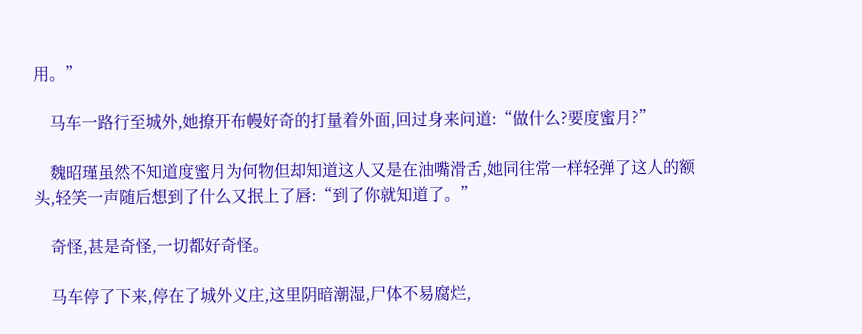用。”

    马车一路行至城外,她撩开布幔好奇的打量着外面,回过身来问道:“做什么?要度蜜月?”

    魏昭瑾虽然不知道度蜜月为何物但却知道这人又是在油嘴滑舌,她同往常一样轻弹了这人的额头,轻笑一声随后想到了什么又抿上了唇:“到了你就知道了。”

    奇怪,甚是奇怪,一切都好奇怪。

    马车停了下来,停在了城外义庄,这里阴暗潮湿,尸体不易腐烂,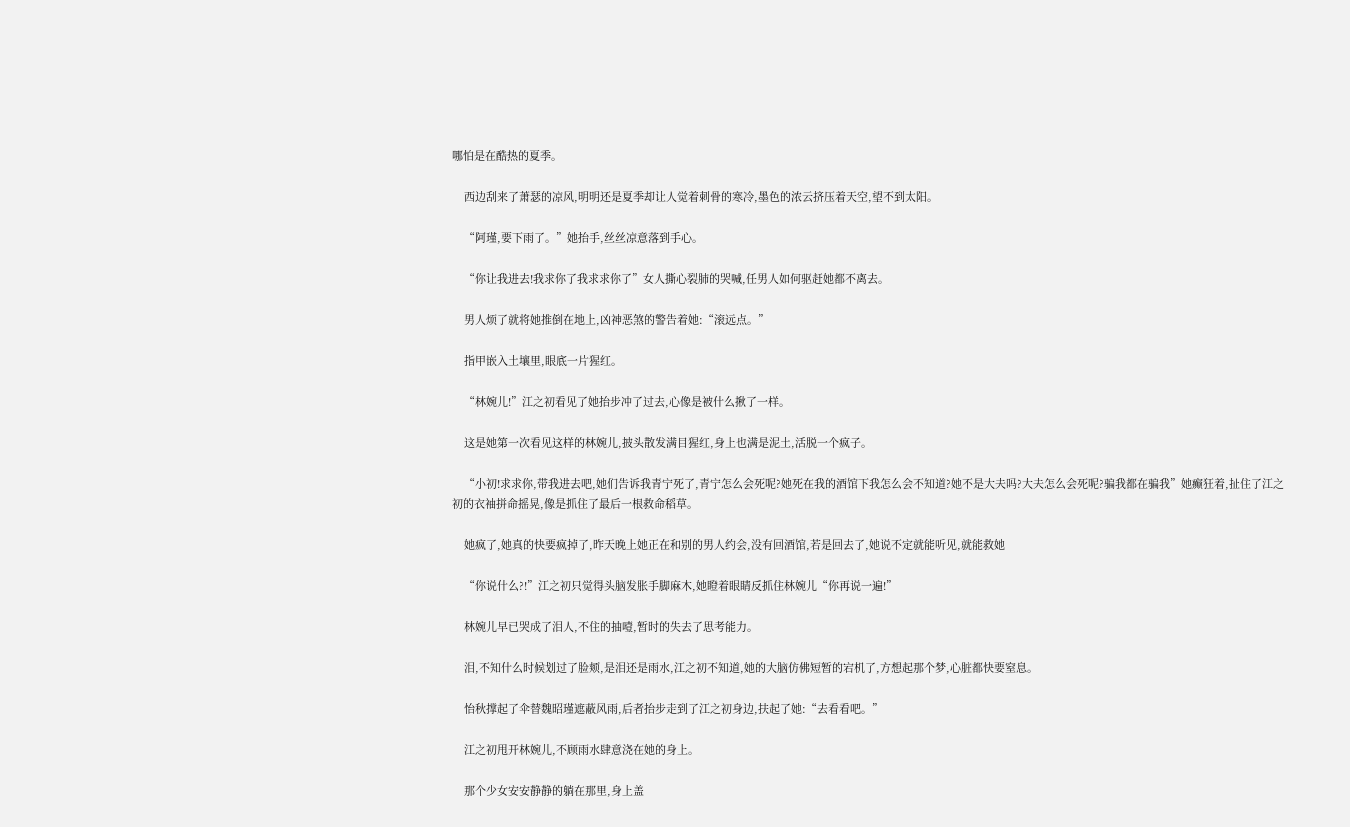哪怕是在酷热的夏季。

    西边刮来了萧瑟的凉风,明明还是夏季却让人觉着刺骨的寒冷,墨色的浓云挤压着天空,望不到太阳。

    “阿瑾,要下雨了。”她抬手,丝丝凉意落到手心。

    “你让我进去!我求你了我求求你了”女人撕心裂肺的哭喊,任男人如何驱赶她都不离去。

    男人烦了就将她推倒在地上,凶神恶煞的警告着她:“滚远点。”

    指甲嵌入土壤里,眼底一片猩红。

    “林婉儿!”江之初看见了她抬步冲了过去,心像是被什么揪了一样。

    这是她第一次看见这样的林婉儿,披头散发满目猩红,身上也满是泥土,活脱一个疯子。

    “小初!求求你,带我进去吧,她们告诉我青宁死了,青宁怎么会死呢?她死在我的酒馆下我怎么会不知道?她不是大夫吗?大夫怎么会死呢?骗我都在骗我”她癫狂着,扯住了江之初的衣袖拼命摇晃,像是抓住了最后一根救命稻草。

    她疯了,她真的快要疯掉了,昨天晚上她正在和别的男人约会,没有回酒馆,若是回去了,她说不定就能听见,就能救她

    “你说什么?!”江之初只觉得头脑发胀手脚麻木,她瞪着眼睛反抓住林婉儿“你再说一遍!”

    林婉儿早已哭成了泪人,不住的抽噎,暂时的失去了思考能力。

    泪,不知什么时候划过了脸颊,是泪还是雨水,江之初不知道,她的大脑仿佛短暂的宕机了,方想起那个梦,心脏都快要窒息。

    怡秋撑起了伞替魏昭瑾遮蔽风雨,后者抬步走到了江之初身边,扶起了她:“去看看吧。”

    江之初甩开林婉儿,不顾雨水肆意浇在她的身上。

    那个少女安安静静的躺在那里,身上盖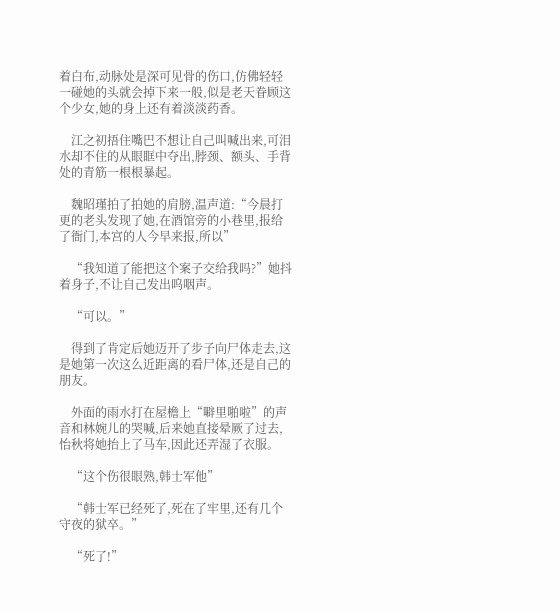着白布,动脉处是深可见骨的伤口,仿佛轻轻一碰她的头就会掉下来一般,似是老天眷顾这个少女,她的身上还有着淡淡药香。

    江之初捂住嘴巴不想让自己叫喊出来,可泪水却不住的从眼眶中夺出,脖颈、额头、手背处的青筋一根根暴起。

    魏昭瑾拍了拍她的肩膀,温声道:“今晨打更的老头发现了她,在酒馆旁的小巷里,报给了衙门,本宫的人今早来报,所以”

    “我知道了能把这个案子交给我吗?”她抖着身子,不让自己发出呜咽声。

    “可以。”

    得到了肯定后她迈开了步子向尸体走去,这是她第一次这么近距离的看尸体,还是自己的朋友。

    外面的雨水打在屋檐上“噼里啪啦”的声音和林婉儿的哭喊,后来她直接晕厥了过去,怡秋将她抬上了马车,因此还弄湿了衣服。

    “这个伤很眼熟,韩士军他”

    “韩士军已经死了,死在了牢里,还有几个守夜的狱卒。”

    “死了!”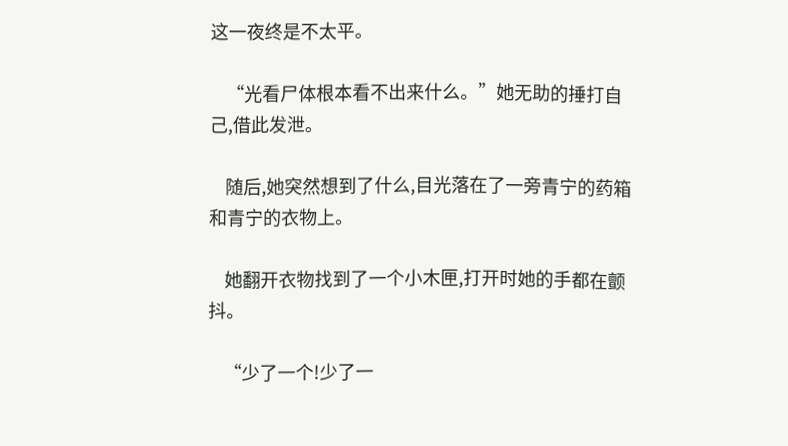这一夜终是不太平。

    “光看尸体根本看不出来什么。”她无助的捶打自己,借此发泄。

    随后,她突然想到了什么,目光落在了一旁青宁的药箱和青宁的衣物上。

    她翻开衣物找到了一个小木匣,打开时她的手都在颤抖。

    “少了一个!少了一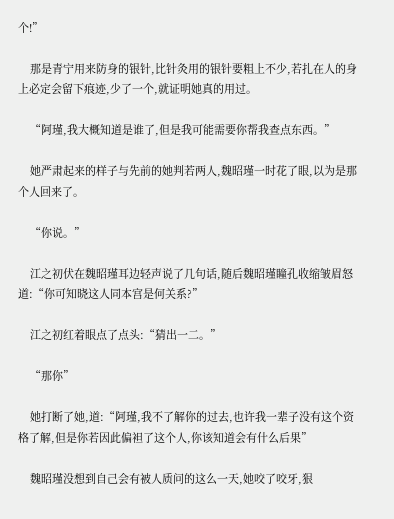个!”

    那是青宁用来防身的银针,比针灸用的银针要粗上不少,若扎在人的身上必定会留下痕迹,少了一个,就证明她真的用过。

    “阿瑾,我大概知道是谁了,但是我可能需要你帮我查点东西。”

    她严肃起来的样子与先前的她判若两人,魏昭瑾一时花了眼,以为是那个人回来了。

    “你说。”

    江之初伏在魏昭瑾耳边轻声说了几句话,随后魏昭瑾瞳孔收缩皱眉怒道:“你可知晓这人同本宫是何关系?”

    江之初红着眼点了点头:“猜出一二。”

    “那你”

    她打断了她,道:“阿瑾,我不了解你的过去,也许我一辈子没有这个资格了解,但是你若因此偏袒了这个人,你该知道会有什么后果”

    魏昭瑾没想到自己会有被人质问的这么一天,她咬了咬牙,狠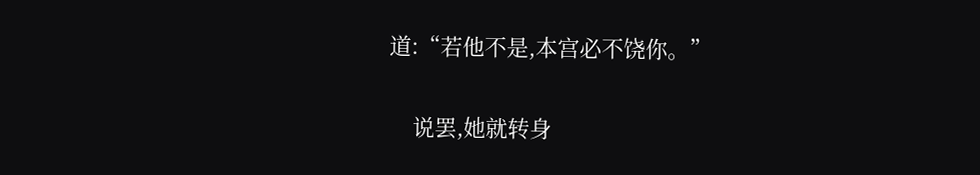道:“若他不是,本宫必不饶你。”

    说罢,她就转身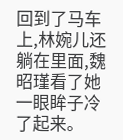回到了马车上,林婉儿还躺在里面,魏昭瑾看了她一眼眸子冷了起来。